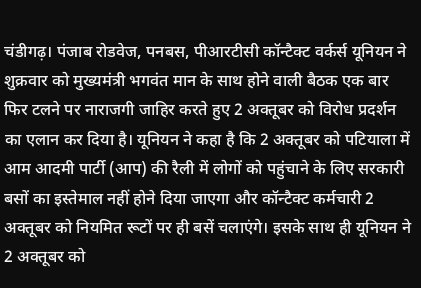चंडीगढ़। पंजाब रोडवेज, पनबस, पीआरटीसी कॉन्टैक्ट वर्कर्स यूनियन ने शुक्रवार को मुख्यमंत्री भगवंत मान के साथ होने वाली बैठक एक बार फिर टलने पर नाराजगी जाहिर करते हुए 2 अक्तूबर को विरोध प्रदर्शन का एलान कर दिया है। यूनियन ने कहा है कि 2 अक्तूबर को पटियाला में आम आदमी पार्टी (आप) की रैली में लोगों को पहुंचाने के लिए सरकारी बसों का इस्तेमाल नहीं होने दिया जाएगा और कॉन्टैक्ट कर्मचारी 2 अक्तूबर को नियमित रूटों पर ही बसें चलाएंगे। इसके साथ ही यूनियन ने 2 अक्तूबर को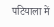पटियाला में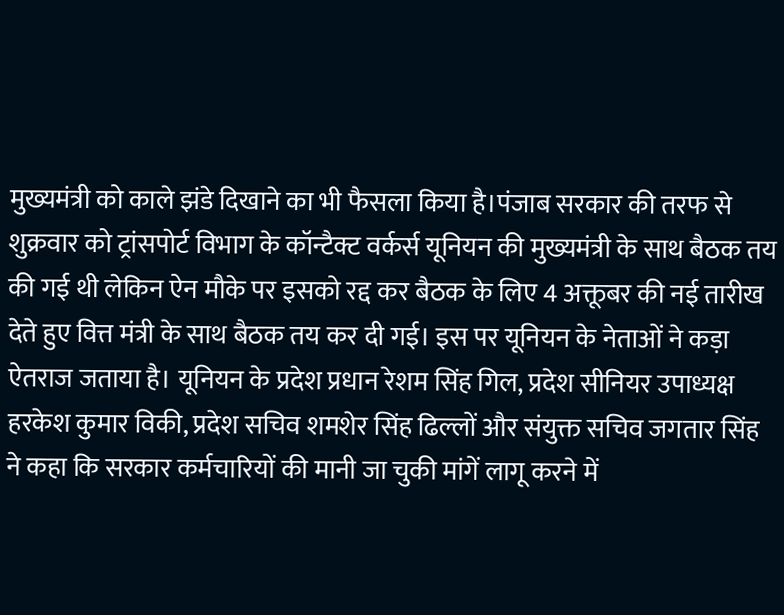मुख्यमंत्री को काले झंडे दिखाने का भी फैसला किया है।पंजाब सरकार की तरफ से शुक्रवार को ट्रांसपोर्ट विभाग के कॉन्टैक्ट वर्कर्स यूनियन की मुख्यमंत्री के साथ बैठक तय की गई थी लेकिन ऐन मौके पर इसको रद्द कर बैठक के लिए 4 अक्तूबर की नई तारीख देते हुए वित्त मंत्री के साथ बैठक तय कर दी गई। इस पर यूनियन के नेताओं ने कड़ा ऐतराज जताया है। यूनियन के प्रदेश प्रधान रेशम सिंह गिल, प्रदेश सीनियर उपाध्यक्ष हरकेश कुमार विकी, प्रदेश सचिव शमशेर सिंह ढिल्लों और संयुक्त सचिव जगतार सिंह ने कहा कि सरकार कर्मचारियों की मानी जा चुकी मांगें लागू करने में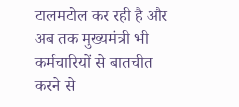टालमटोल कर रही है और अब तक मुख्यमंत्री भी कर्मचारियों से बातचीत करने से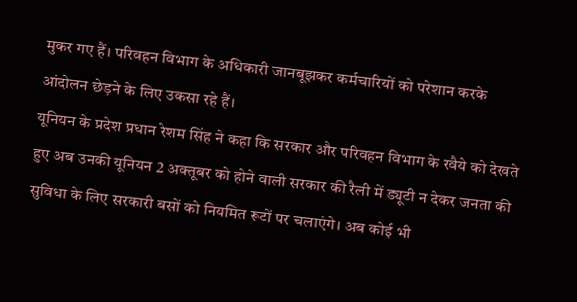मुकर गए हैं। परिवहन विभाग के अधिकारी जानबूझकर कर्मचारियों को परेशान करके आंदोलन छेड़ने के लिए उकसा रहे हैं।
यूनियन के प्रदेश प्रधान रेशम सिंह ने कहा कि सरकार और परिवहन विभाग के रवैये को देखते हुए अब उनकी यूनियन 2 अक्तूबर को होने वाली सरकार की रैली में ड्यूटी न देकर जनता की सुविधा के लिए सरकारी बसों को नियमित रूटों पर चलाएंगे। अब कोई भी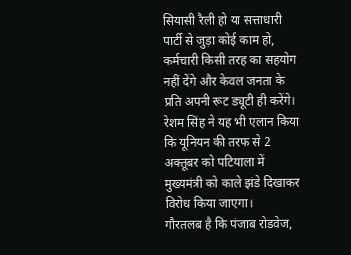सियासी रैली हो या सत्ताधारी पार्टी से जुड़ा कोई काम हो, कर्मचारी किसी तरह का सहयोग नहीं देंगे और केवल जनता के प्रति अपनी रूट ड्यूटी ही करेंगे। रेशम सिंह ने यह भी एलान किया कि यूनियन की तरफ से 2 अक्तूबर को पटियाला में मुख्यमंत्री को काले झंडे दिखाकर विरोध किया जाएगा।
गौरतलब है कि पंजाब रोडवेज,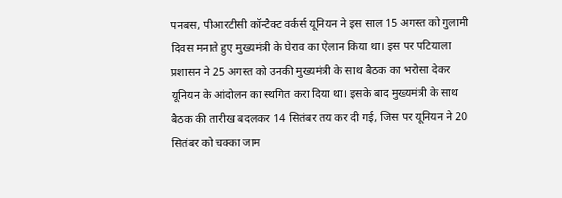पनबस, पीआरटीसी कॉन्टैक्ट वर्कर्स यूनियन ने इस साल 15 अगस्त को गुलामी दिवस मनाते हुए मुख्यमंत्री के घेराव का ऐलान किया था। इस पर पटियाला प्रशासन ने 25 अगस्त को उनकी मुख्यमंत्री के साथ बैठक का भरोसा देकर यूनियन के आंदोलन का स्थगित करा दिया था। इसके बाद मुख्यमंत्री के साथ बैठक की तारीख बदलकर 14 सितंबर तय कर दी गई, जिस पर यूनियन ने 20 सितंबर को चक्का जाम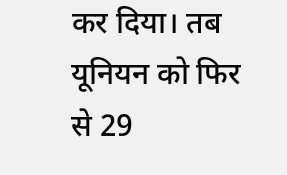कर दिया। तब यूनियन को फिर से 29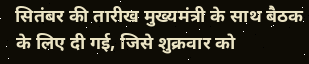सितंबर की तारीख मुख्यमंत्री के साथ बैठक के लिए दी गई, जिसे शुक्रवार को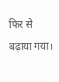फिर से बढ़ाया गया।